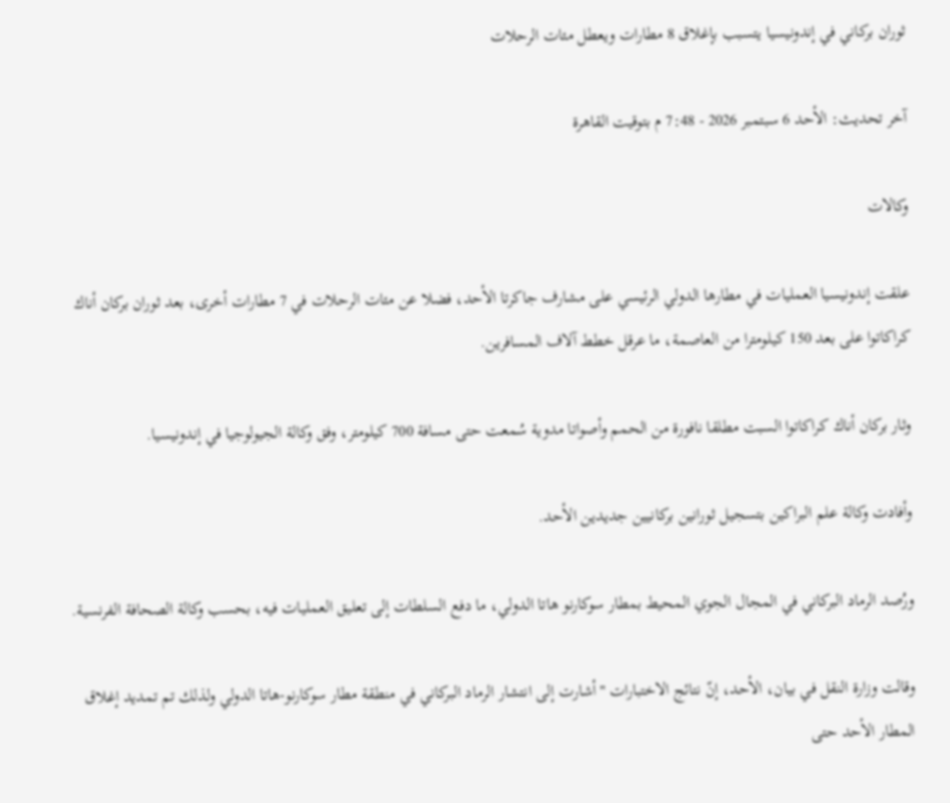ثوران بركاني في إندونيسيا يتسبب بإغلاق 8 مطارات ويعطل مئات الرحلات

آخر تحديث: الأحد 6 سبتمبر 2026 - 7:48 م بتوقيت القاهرة

وكالات

علقت إندونيسيا العمليات في مطارها الدولي الرئيسي على مشارف جاكرتا الأحد، فضلا عن مئات الرحلات في 7 مطارات أخرى، بعد ثوران بركان أناك كراكاتوا على بعد 150 كيلومترا من العاصمة، ما عرقل خطط آلاف المسافرين.

وثار بركان أناك كراكاتوا السبت مطلقا نافورة من الحمم وأصواتا مدوية سُمعت حتى مسافة 700 كيلومتر، وفق وكالة الجيولوجيا في إندونيسيا.

وأفادت وكالة علم البراكين بتسجيل ثورانين بركانيين جديدين الأحد.

ورُصد الرماد البركاني في المجال الجوي المحيط بمطار سوكارنو هاتا الدولي، ما دفع السلطات إلى تعليق العمليات فيه، بحسب وكالة الصحافة الفرنسية.

وقالت وزارة النقل في بيان، الأحد، إنّ نتائج الاختبارات "أشارت إلى انتشار الرماد البركاني في منطقة مطار سوكارنو-هاتا الدولي ولذلك تم تمديد إغلاق المطار الأحد حتى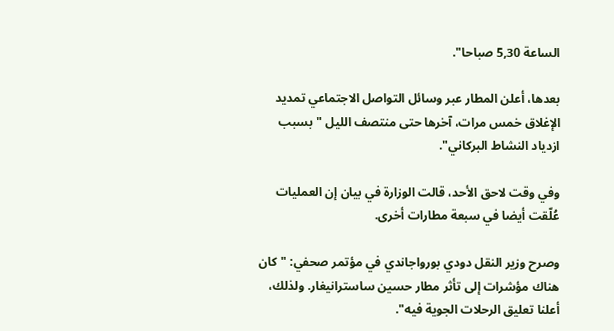الساعة 5,30 صباحا".

بعدها، أعلن المطار عبر وسائل التواصل الاجتماعي تمديد الإغلاق خمس مرات، آخرها حتى منتصف الليل "بسبب ازدياد النشاط البركاني".

وفي وقت لاحق الأحد، قالت الوزارة في بيان إن العمليات عُلّقت أيضا في سبعة مطارات أخرى.

وصرح وزير النقل دودي بورواجاندي في مؤتمر صحفي: "كان هناك مؤشرات إلى تأثر مطار حسين ساسترانيغار. ولذلك، أعلنا تعليق الرحلات الجوية فيه".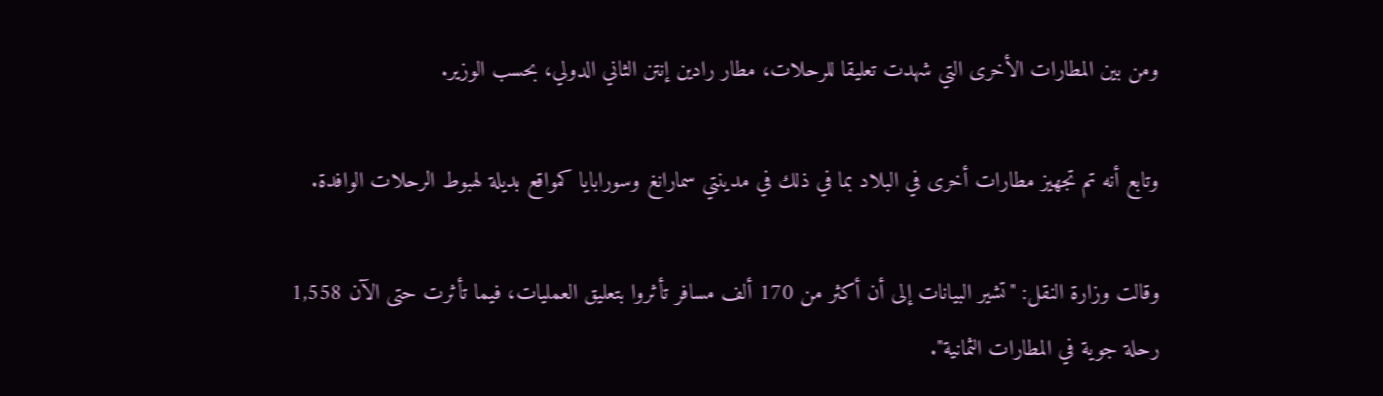ومن بين المطارات الأخرى التي شهدت تعليقا للرحلات، مطار رادين إنتن الثاني الدولي، بحسب الوزير.

وتابع أنه تم تجهيز مطارات أخرى في البلاد بما في ذلك في مدينتي سمارانغ وسورابايا كمواقع بديلة لهبوط الرحلات الوافدة.

وقالت وزارة النقل: "تشير البيانات إلى أن أكثر من 170 ألف مسافر تأثروا بتعليق العمليات، فيما تأثرت حتى الآن 1,558 رحلة جوية في المطارات الثمانية".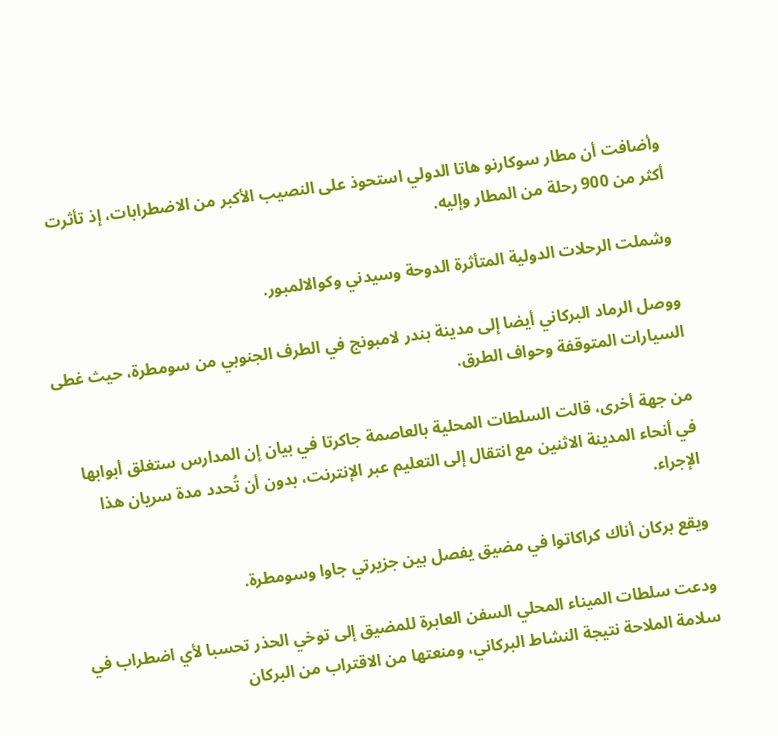وأضافت أن مطار سوكارنو هاتا الدولي استحوذ على النصيب الأكبر من الاضطرابات، إذ تأثرت أكثر من 900 رحلة من المطار وإليه.

وشملت الرحلات الدولية المتأثرة الدوحة وسيدني وكوالالمبور.

ووصل الرماد البركاني أيضا إلى مدينة بندر لامبونج في الطرف الجنوبي من سومطرة، حيث غطى السيارات المتوقفة وحواف الطرق.

من جهة أخرى، قالت السلطات المحلية بالعاصمة جاكرتا في بيان إن المدارس ستغلق أبوابها في أنحاء المدينة الاثنين مع انتقال إلى التعليم عبر الإنترنت، بدون أن تُحدد مدة سريان هذا الإجراء.

ويقع بركان أناك كراكاتوا في مضيق يفصل بين جزيرتي جاوا وسومطرة.

ودعت سلطات الميناء المحلي السفن العابرة للمضيق إلى توخي الحذر تحسبا لأي اضطراب في سلامة الملاحة نتيجة النشاط البركاني، ومنعتها من الاقتراب من البركان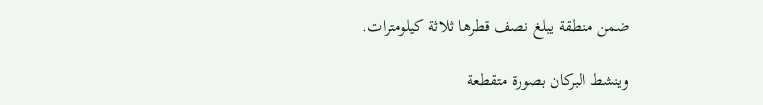ضمن منطقة يبلغ نصف قطرها ثلاثة كيلومترات.

وينشط البركان بصورة متقطعة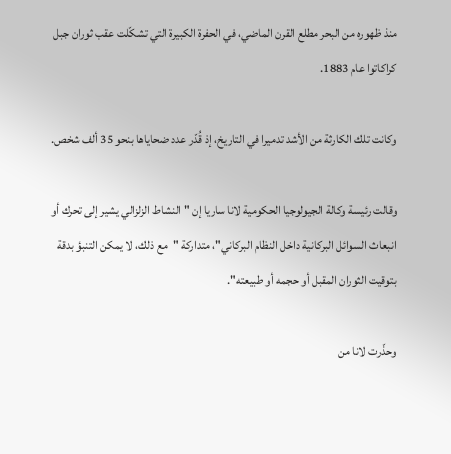منذ ظهوره من البحر مطلع القرن الماضي، في الحفرة الكبيرة التي تشكّلت عقب ثوران جبل كراكاتوا عام 1883.

وكانت تلك الكارثة من الأشد تدميرا في التاريخ، إذ قُدّر عدد ضحاياها بنحو 35 ألف شخص.

وقالت رئيسة وكالة الجيولوجيا الحكومية لانا ساريا إن "النشاط الزلزالي يشير إلى تحرك أو انبعاث السوائل البركانية داخل النظام البركاني"، متداركة "مع ذلك، لا يمكن التنبؤ بدقة بتوقيت الثوران المقبل أو حجمه أو طبيعته".

وحذّرت لانا من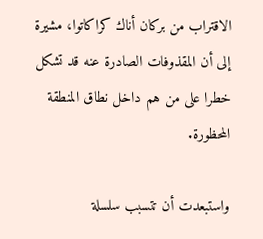الاقتراب من بركان أناك كراكاتوا، مشيرة إلى أن المقذوفات الصادرة عنه قد تشكل خطرا على من هم داخل نطاق المنطقة المحظورة.

واستبعدت أن تتسبب سلسلة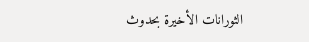الثورانات الأخيرة بحدوث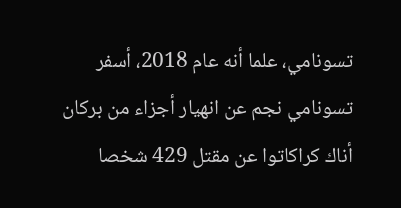تسونامي، علما أنه عام 2018، أسفر تسونامي نجم عن انهيار أجزاء من بركان أناك كراكاتوا عن مقتل 429 شخصا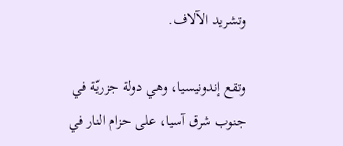وتشريد الآلاف.

وتقع إندونيسيا، وهي دولة جزريّة في جنوب شرق آسيا، على حزام النار في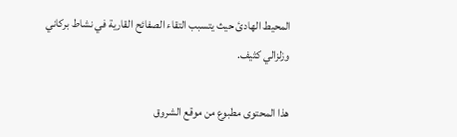المحيط الهادئ حيث يتسبب التقاء الصفائح القارية في نشاط بركاني وزلزالي كثيف.

هذا المحتوى مطبوع من موقع الشروق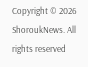Copyright © 2026 ShoroukNews. All rights reserved